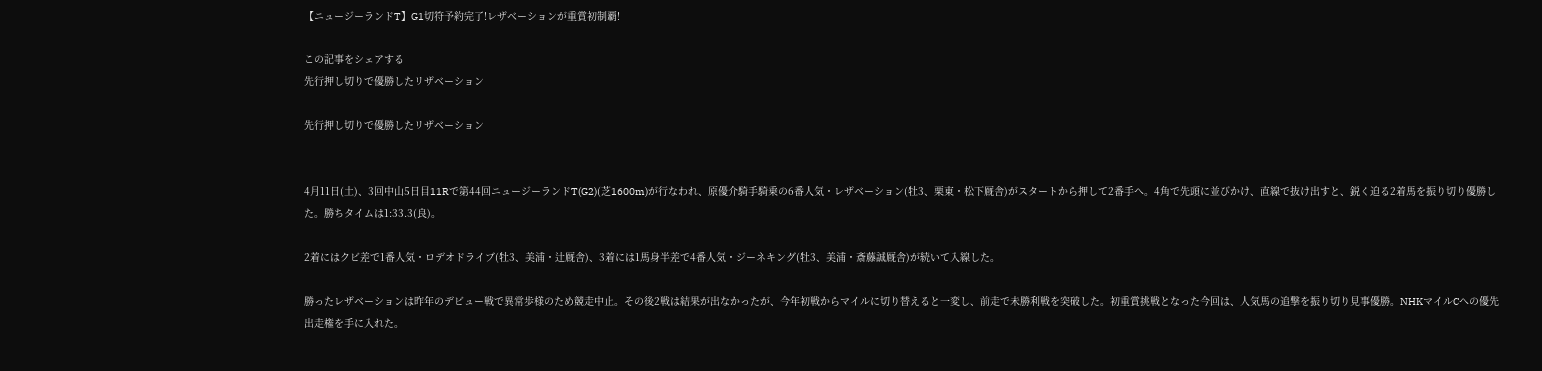【ニュージーランドT】G1切符予約完了!レザベーションが重賞初制覇!

この記事をシェアする
先行押し切りで優勝したリザベーション

先行押し切りで優勝したリザベーション


4月11日(土)、3回中山5日目11Rで第44回ニュージーランドT(G2)(芝1600m)が行なわれ、原優介騎手騎乗の6番人気・レザベーション(牡3、栗東・松下厩舎)がスタートから押して2番手へ。4角で先頭に並びかけ、直線で抜け出すと、鋭く迫る2着馬を振り切り優勝した。勝ちタイムは1:33.3(良)。

2着にはクビ差で1番人気・ロデオドライブ(牡3、美浦・辻厩舎)、3着には1馬身半差で4番人気・ジーネキング(牡3、美浦・斎藤誠厩舎)が続いて入線した。

勝ったレザベーションは昨年のデビュー戦で異常歩様のため競走中止。その後2戦は結果が出なかったが、今年初戦からマイルに切り替えると一変し、前走で未勝利戦を突破した。初重賞挑戦となった今回は、人気馬の追撃を振り切り見事優勝。NHKマイルCへの優先出走権を手に入れた。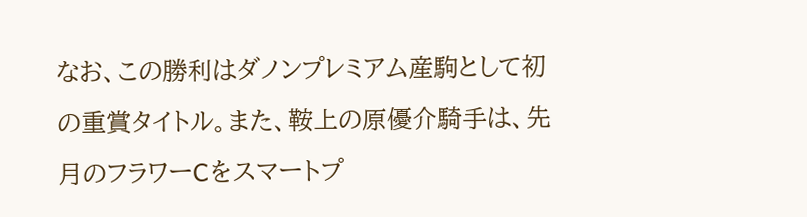なお、この勝利はダノンプレミアム産駒として初の重賞タイトル。また、鞍上の原優介騎手は、先月のフラワーCをスマートプ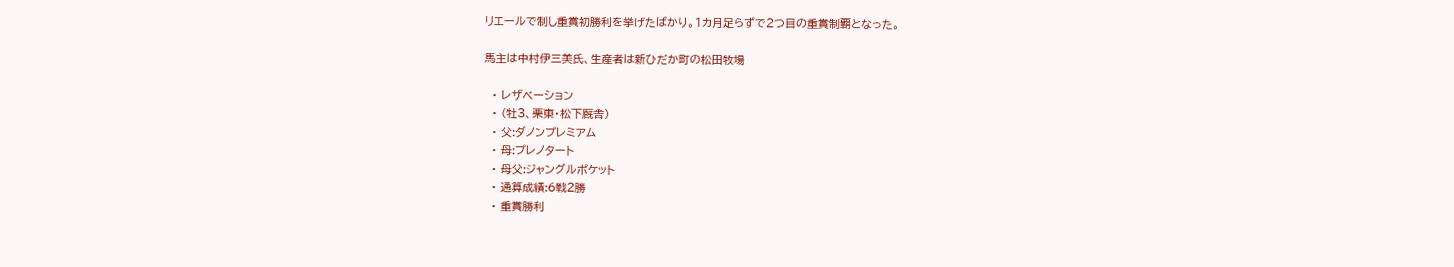リエールで制し重賞初勝利を挙げたばかり。1カ月足らずで2つ目の重賞制覇となった。

馬主は中村伊三美氏、生産者は新ひだか町の松田牧場

  • レザベーション
  • (牡3、栗東・松下厩舎)
  • 父:ダノンプレミアム
  • 母:プレノタート
  • 母父:ジャングルポケット
  • 通算成績:6戦2勝
  • 重賞勝利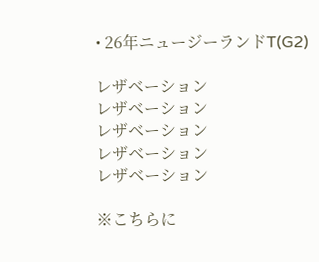• 26年ニュージーランドT(G2)

レザベーション
レザベーション
レザベーション
レザベーション
レザベーション

※こちらに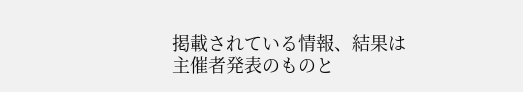掲載されている情報、結果は主催者発表のものと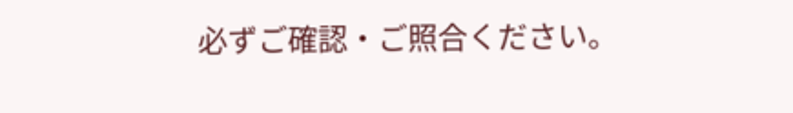必ずご確認・ご照合ください。